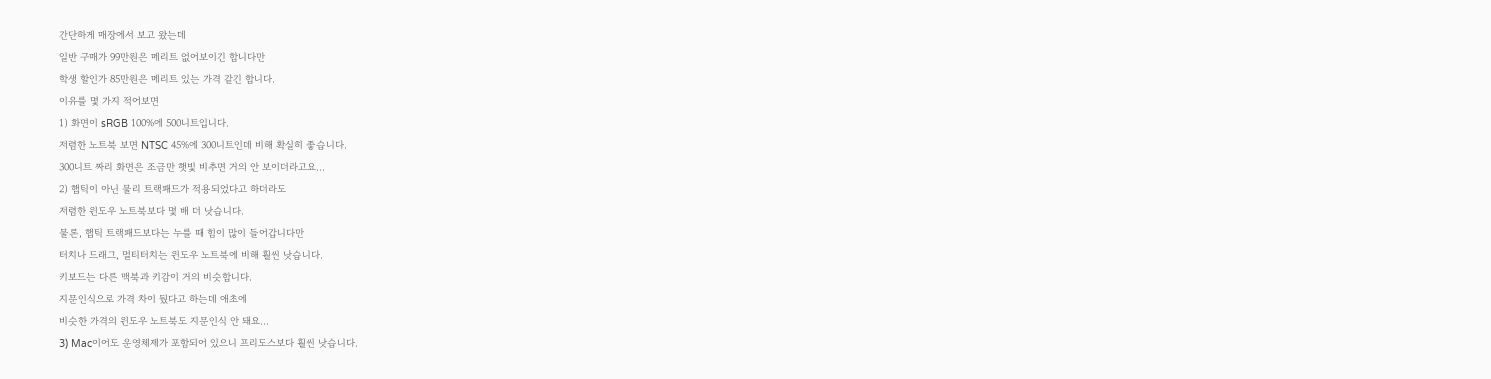간단하게 매장에서 보고 왔는데
일반 구매가 99만원은 메리트 없어보이긴 합니다만
학생 할인가 85만원은 메리트 있는 가격 같긴 합니다.
이유를 몇 가지 적어보면
1) 화면이 sRGB 100%에 500니트입니다.
저렴한 노트북 보면 NTSC 45%에 300니트인데 비해 확실히 좋습니다.
300니트 짜리 화면은 조금만 햇빛 비추면 거의 안 보이더라고요...
2) 햅틱이 아닌 물리 트랙패드가 적용되었다고 하더라도
저렴한 윈도우 노트북보다 몇 배 더 낫습니다.
물론, 햅틱 트랙패드보다는 누를 때 힘이 많이 들어갑니다만
터치나 드래그, 멀티터치는 윈도우 노트북에 비해 훨씬 낫습니다.
키보드는 다른 맥북과 키감이 거의 비슷합니다.
지문인식으로 가격 차이 뒀다고 하는데 애초에
비슷한 가격의 윈도우 노트북도 지문인식 안 돼요...
3) Mac이어도 운영체제가 포함되어 있으니 프리도스보다 훨씬 낫습니다.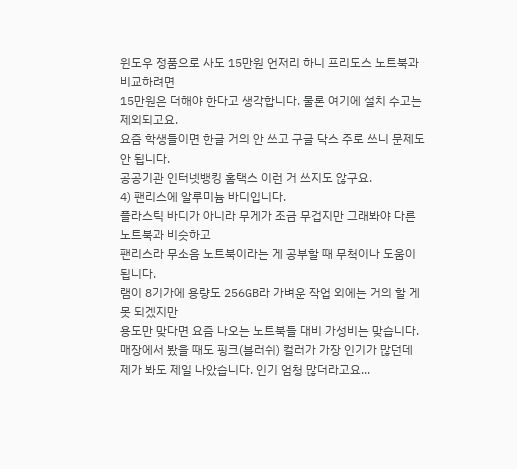윈도우 정품으로 사도 15만원 언저리 하니 프리도스 노트북과 비교하려면
15만원은 더해야 한다고 생각합니다. 물론 여기에 설치 수고는 제외되고요.
요즘 학생들이면 한글 거의 안 쓰고 구글 닥스 주로 쓰니 문제도 안 됩니다.
공공기관 인터넷뱅킹 홈택스 이런 거 쓰지도 않구요.
4) 팬리스에 알루미늄 바디입니다.
플라스틱 바디가 아니라 무게가 조금 무겁지만 그래봐야 다른 노트북과 비슷하고
팬리스라 무소음 노트북이라는 게 공부할 때 무척이나 도움이 됩니다.
램이 8기가에 용량도 256GB라 가벼운 작업 외에는 거의 할 게 못 되겠지만
용도만 맞다면 요즘 나오는 노트북들 대비 가성비는 맞습니다.
매장에서 봤을 때도 핑크(블러쉬) 컬러가 가장 인기가 많던데
제가 봐도 제일 나았습니다. 인기 엄청 많더라고요...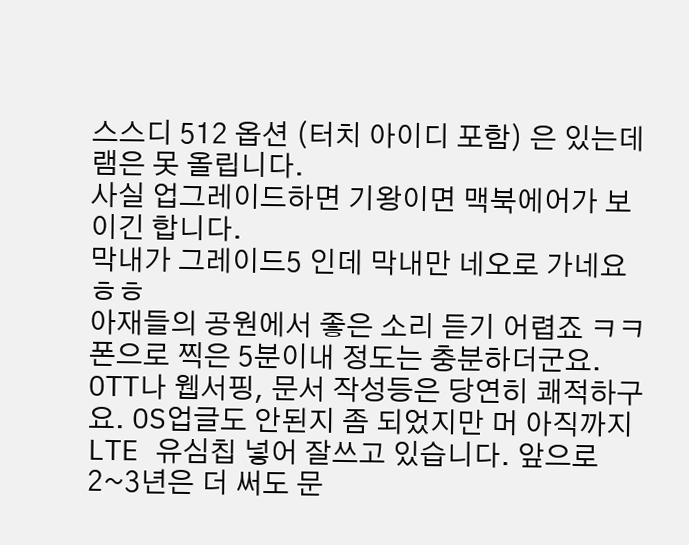스스디 512 옵션 (터치 아이디 포함) 은 있는데 램은 못 올립니다.
사실 업그레이드하면 기왕이면 맥북에어가 보이긴 합니다.
막내가 그레이드5 인데 막내만 네오로 가네요 ㅎㅎ
아재들의 공원에서 좋은 소리 듣기 어렵죠 ㅋㅋ
폰으로 찍은 5분이내 정도는 충분하더군요. OTT나 웹서핑, 문서 작성등은 당연히 쾌적하구요. OS업글도 안된지 좀 되었지만 머 아직까지 LTE 유심칩 넣어 잘쓰고 있습니다. 앞으로 2~3년은 더 써도 문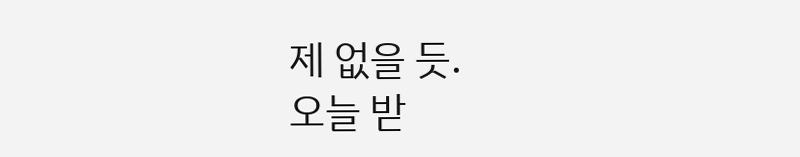제 없을 듯.
오늘 받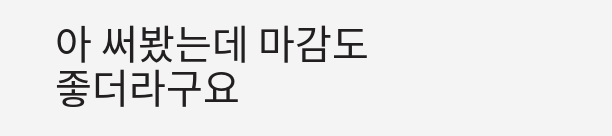아 써봤는데 마감도 좋더라구요